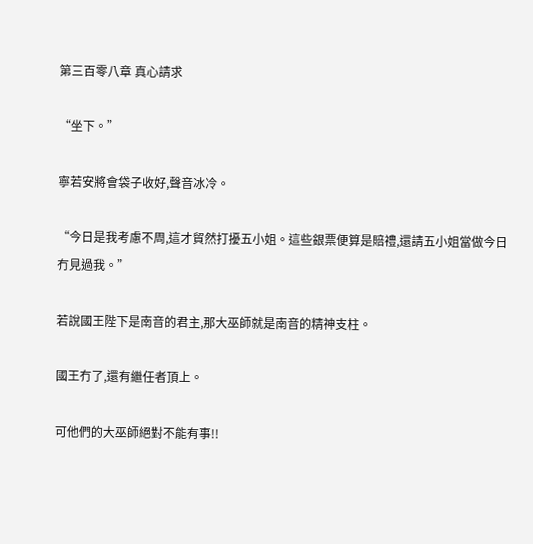第三百零八章 真心請求

“坐下。”

寧若安將會袋子收好,聲音冰冷。

“今日是我考慮不周,這才貿然打擾五小姐。這些銀票便算是賠禮,還請五小姐當做今日冇見過我。”

若說國王陛下是南音的君主,那大巫師就是南音的精神支柱。

國王冇了,還有繼任者頂上。

可他們的大巫師絕對不能有事!!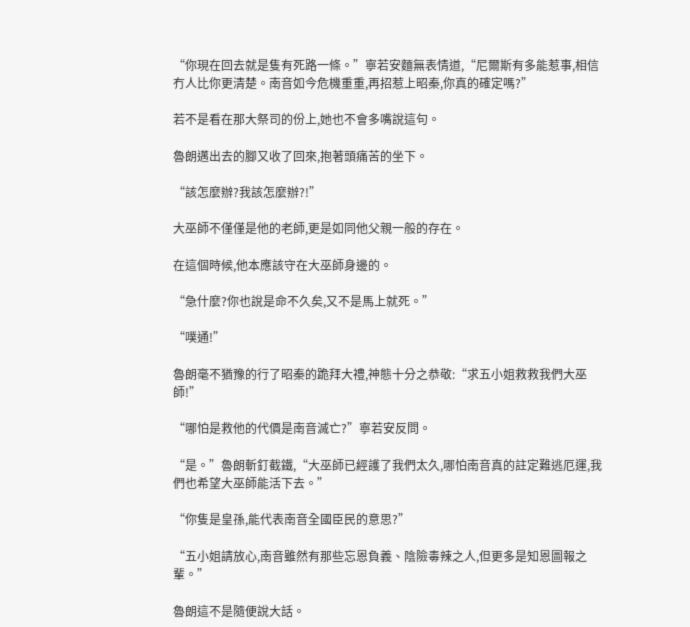“你現在回去就是隻有死路一條。”寧若安麵無表情道,“尼爾斯有多能惹事,相信冇人比你更清楚。南音如今危機重重,再招惹上昭秦,你真的確定嗎?”

若不是看在那大祭司的份上,她也不會多嘴說這句。

魯朗邁出去的腳又收了回來,抱著頭痛苦的坐下。

“該怎麼辦?我該怎麼辦?!”

大巫師不僅僅是他的老師,更是如同他父親一般的存在。

在這個時候,他本應該守在大巫師身邊的。

“急什麼?你也說是命不久矣,又不是馬上就死。”

“噗通!”

魯朗毫不猶豫的行了昭秦的跪拜大禮,神態十分之恭敬:“求五小姐救救我們大巫師!”

“哪怕是救他的代價是南音滅亡?”寧若安反問。

“是。”魯朗斬釘截鐵,“大巫師已經護了我們太久,哪怕南音真的註定難逃厄運,我們也希望大巫師能活下去。”

“你隻是皇孫,能代表南音全國臣民的意思?”

“五小姐請放心,南音雖然有那些忘恩負義、陰險毒辣之人,但更多是知恩圖報之輩。”

魯朗這不是隨便說大話。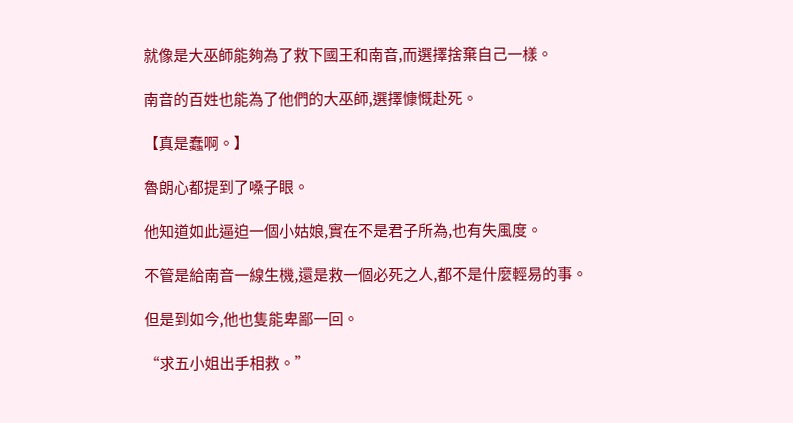就像是大巫師能夠為了救下國王和南音,而選擇捨棄自己一樣。

南音的百姓也能為了他們的大巫師,選擇慷慨赴死。

【真是蠢啊。】

魯朗心都提到了嗓子眼。

他知道如此逼迫一個小姑娘,實在不是君子所為,也有失風度。

不管是給南音一線生機,還是救一個必死之人,都不是什麼輕易的事。

但是到如今,他也隻能卑鄙一回。

“求五小姐出手相救。”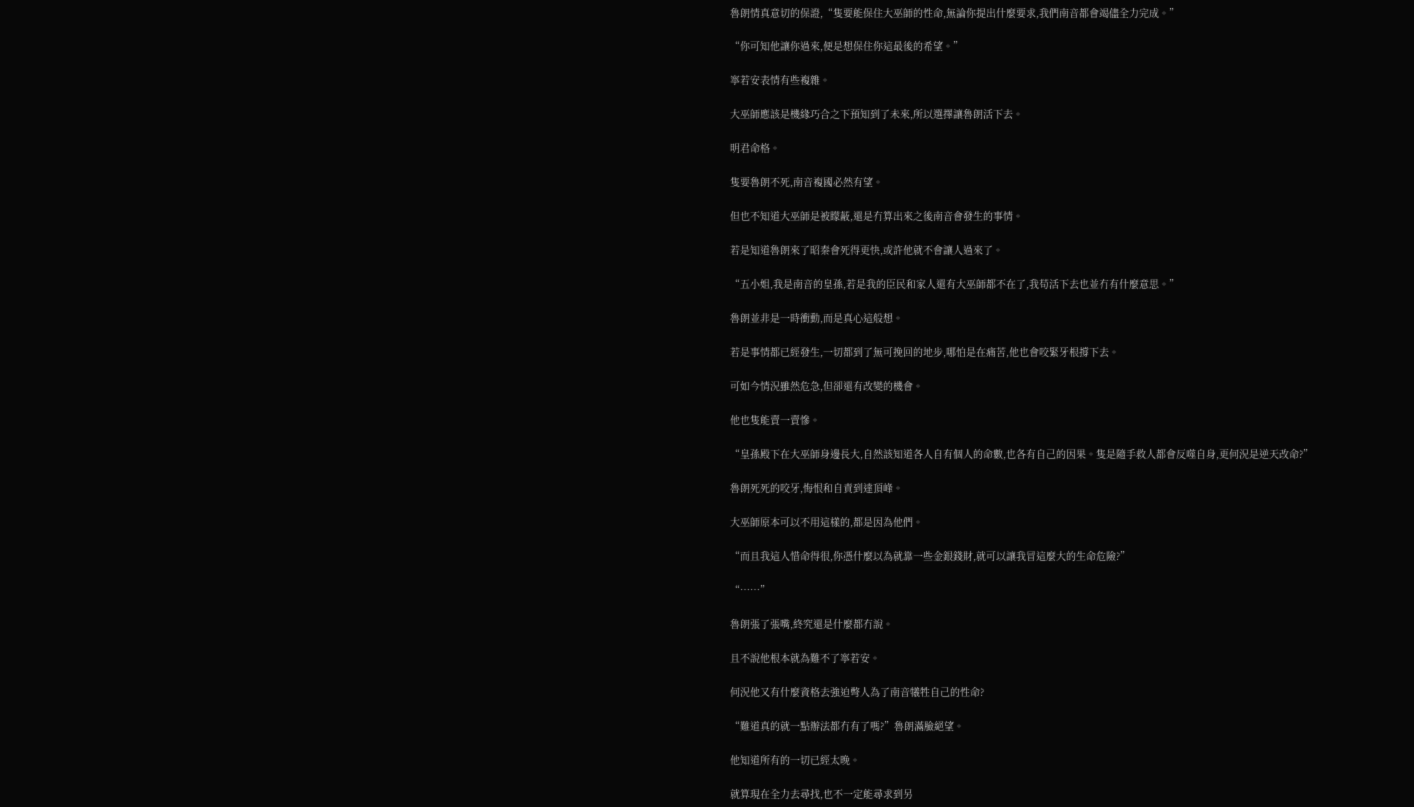魯朗情真意切的保證,“隻要能保住大巫師的性命,無論你提出什麼要求,我們南音都會竭儘全力完成。”

“你可知他讓你過來,便是想保住你這最後的希望。”

寧若安表情有些複雜。

大巫師應該是機緣巧合之下預知到了未來,所以選擇讓魯朗活下去。

明君命格。

隻要魯朗不死,南音複國必然有望。

但也不知道大巫師是被矇蔽,還是冇算出來之後南音會發生的事情。

若是知道魯朗來了昭秦會死得更快,或許他就不會讓人過來了。

“五小姐,我是南音的皇孫,若是我的臣民和家人還有大巫師都不在了,我苟活下去也並冇有什麼意思。”

魯朗並非是一時衝動,而是真心這般想。

若是事情都已經發生,一切都到了無可挽回的地步,哪怕是在痛苦,他也會咬緊牙根撐下去。

可如今情況雖然危急,但卻還有改變的機會。

他也隻能賣一賣慘。

“皇孫殿下在大巫師身邊長大,自然該知道各人自有個人的命數,也各有自己的因果。隻是隨手救人都會反噬自身,更何況是逆天改命?”

魯朗死死的咬牙,悔恨和自責到達頂峰。

大巫師原本可以不用這樣的,都是因為他們。

“而且我這人惜命得很,你憑什麼以為就靠一些金銀錢財,就可以讓我冒這麼大的生命危險?”

“……”

魯朗張了張嘴,終究還是什麼都冇說。

且不說他根本就為難不了寧若安。

何況他又有什麼資格去強迫彆人為了南音犧牲自己的性命?

“難道真的就一點辦法都冇有了嗎?”魯朗滿臉絕望。

他知道所有的一切已經太晚。

就算現在全力去尋找,也不一定能尋求到另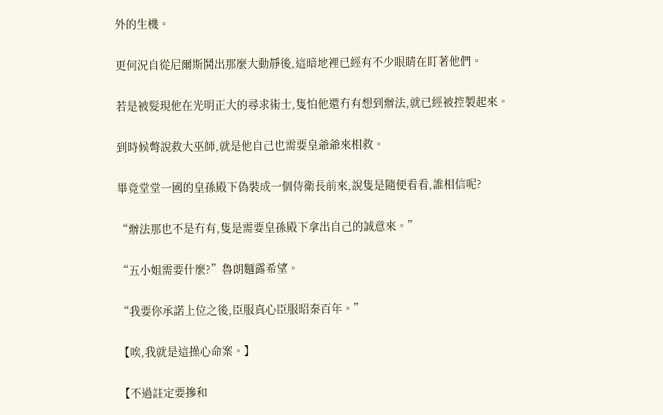外的生機。

更何況自從尼爾斯鬨出那麼大動靜後,這暗地裡已經有不少眼睛在盯著他們。

若是被髮現他在光明正大的尋求術士,隻怕他還冇有想到辦法,就已經被控製起來。

到時候彆說救大巫師,就是他自己也需要皇爺爺來相救。

畢竟堂堂一國的皇孫殿下偽裝成一個侍衛長前來,說隻是隨便看看,誰相信呢?

“辦法那也不是冇有,隻是需要皇孫殿下拿出自己的誠意來。”

“五小姐需要什麼?”魯朗麵露希望。

“我要你承諾上位之後,臣服真心臣服昭秦百年。”

【唉,我就是這操心命案。】

【不過註定要摻和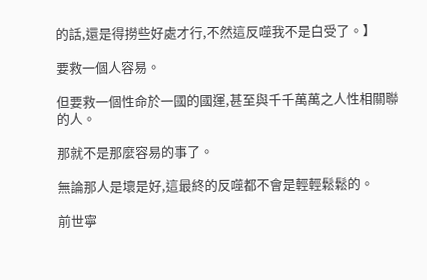的話,還是得撈些好處才行,不然這反噬我不是白受了。】

要救一個人容易。

但要救一個性命於一國的國運,甚至與千千萬萬之人性相關聯的人。

那就不是那麼容易的事了。

無論那人是壞是好,這最終的反噬都不會是輕輕鬆鬆的。

前世寧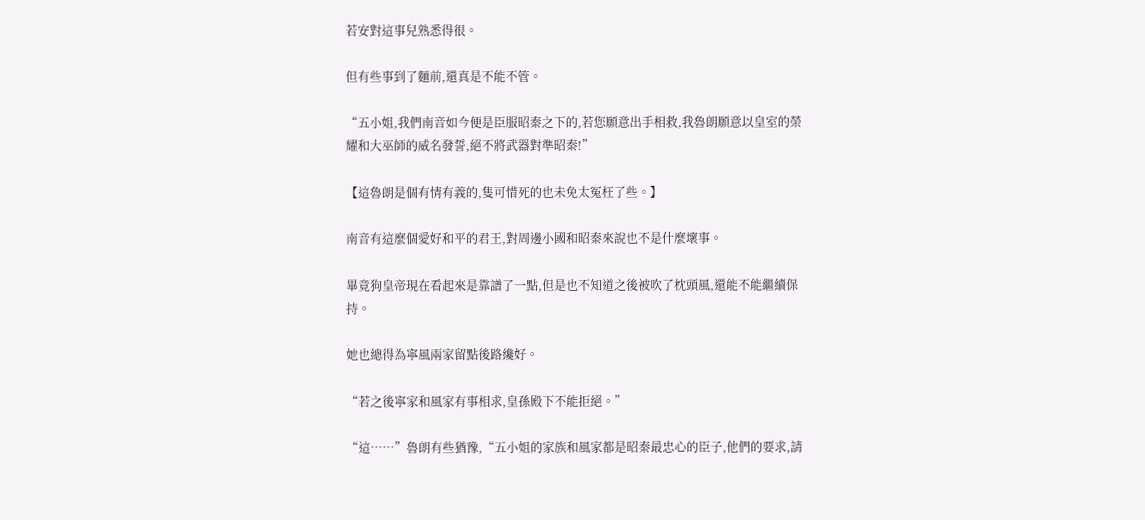若安對這事兒熟悉得很。

但有些事到了麵前,還真是不能不管。

“五小姐,我們南音如今便是臣服昭秦之下的,若您願意出手相救,我魯朗願意以皇室的榮耀和大巫師的威名發誓,絕不將武器對準昭秦!”

【這魯朗是個有情有義的,隻可惜死的也未免太冤枉了些。】

南音有這麼個愛好和平的君王,對周邊小國和昭秦來說也不是什麼壞事。

畢竟狗皇帝現在看起來是靠譜了一點,但是也不知道之後被吹了枕頭風,還能不能繼續保持。

她也總得為寧風兩家留點後路纔好。

“若之後寧家和風家有事相求,皇孫殿下不能拒絕。”

“這……”魯朗有些猶豫,“五小姐的家族和風家都是昭秦最忠心的臣子,他們的要求,請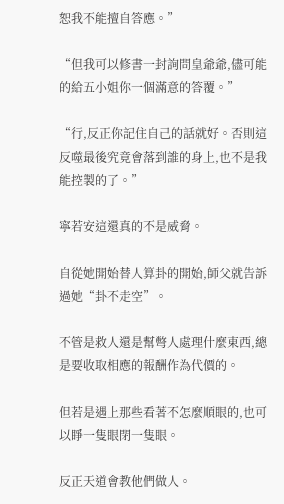恕我不能擅自答應。”

“但我可以修書一封詢問皇爺爺,儘可能的給五小姐你一個滿意的答覆。”

“行,反正你記住自己的話就好。否則這反噬最後究竟會落到誰的身上,也不是我能控製的了。”

寧若安這還真的不是威脅。

自從她開始替人算卦的開始,師父就告訴過她“卦不走空”。

不管是救人還是幫彆人處理什麼東西,總是要收取相應的報酬作為代價的。

但若是遇上那些看著不怎麼順眼的,也可以睜一隻眼閉一隻眼。

反正天道會教他們做人。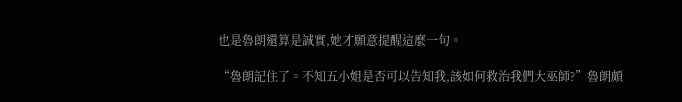也是魯朗還算是誠實,她才願意提醒這麼一句。

“魯朗記住了。不知五小姐是否可以告知我,該如何救治我們大巫師?”魯朗頗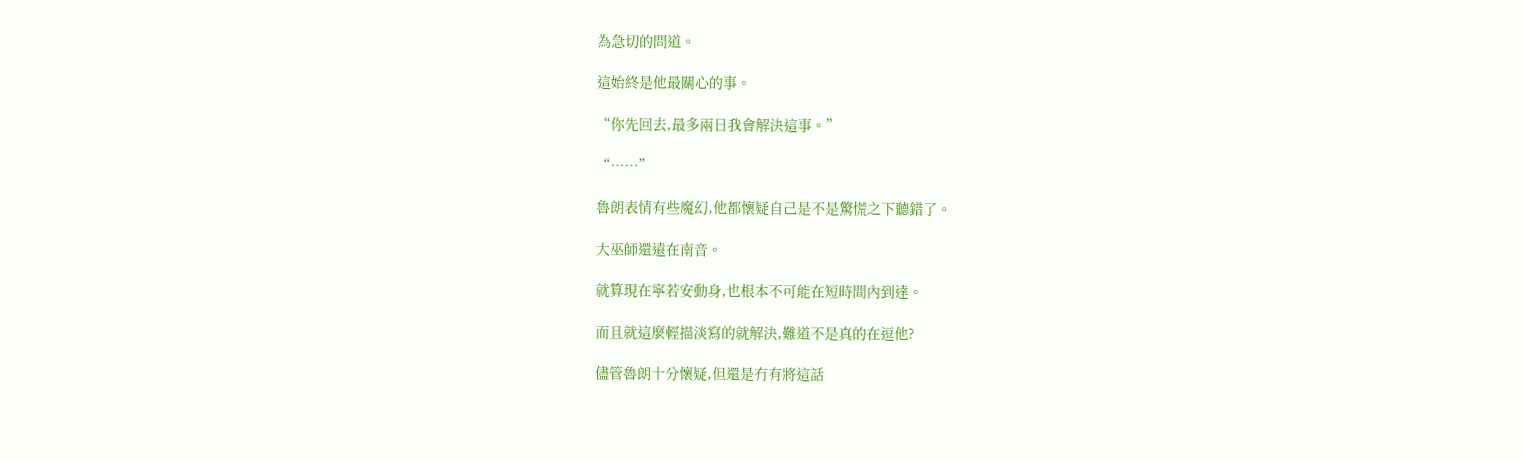為急切的問道。

這始終是他最關心的事。

“你先回去,最多兩日我會解決這事。”

“……”

魯朗表情有些魔幻,他都懷疑自己是不是驚慌之下聽錯了。

大巫師還遠在南音。

就算現在寧若安動身,也根本不可能在短時間內到達。

而且就這麼輕描淡寫的就解決,難道不是真的在逗他?

儘管魯朗十分懷疑,但還是冇有將這話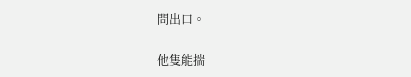問出口。

他隻能揣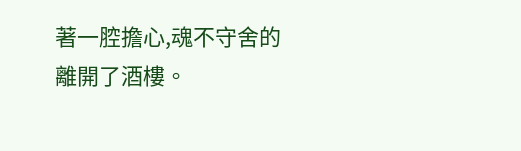著一腔擔心,魂不守舍的離開了酒樓。